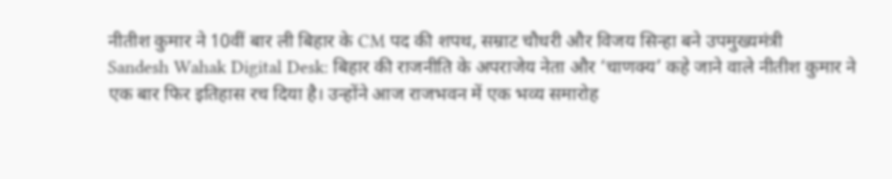नीतीश कुमार ने 10वीं बार ली बिहार के CM पद की शपथ, सम्राट चौधरी और विजय सिन्हा बने उपमुख्यमंत्री
Sandesh Wahak Digital Desk: बिहार की राजनीति के अपराजेय नेता और ‘चाणक्य’ कहे जाने वाले नीतीश कुमार ने एक बार फिर इतिहास रच दिया है। उन्होंने आज राजभवन में एक भव्य समारोह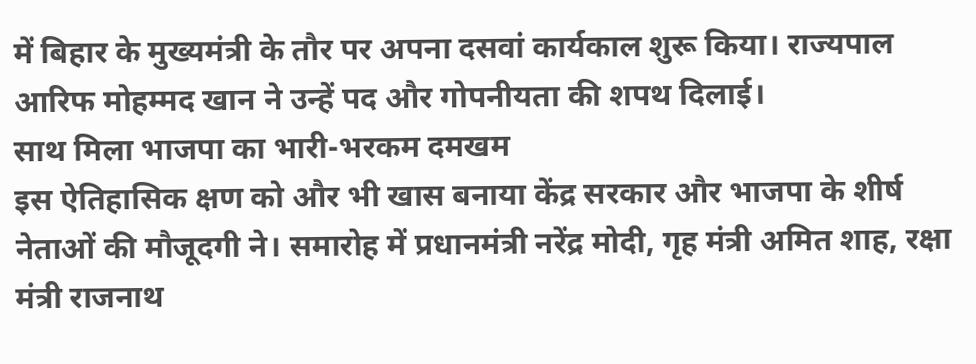में बिहार के मुख्यमंत्री के तौर पर अपना दसवां कार्यकाल शुरू किया। राज्यपाल आरिफ मोहम्मद खान ने उन्हें पद और गोपनीयता की शपथ दिलाई।
साथ मिला भाजपा का भारी-भरकम दमखम
इस ऐतिहासिक क्षण को और भी खास बनाया केंद्र सरकार और भाजपा के शीर्ष नेताओं की मौजूदगी ने। समारोह में प्रधानमंत्री नरेंद्र मोदी, गृह मंत्री अमित शाह, रक्षा मंत्री राजनाथ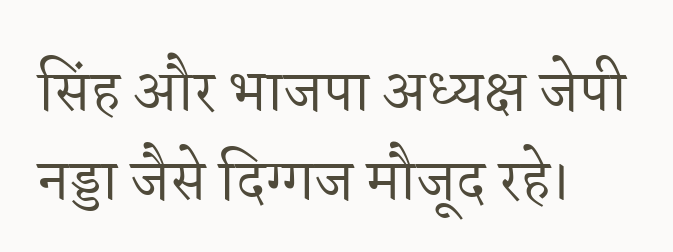सिंह और भाजपा अध्यक्ष जेपी नड्डा जैसे दिग्गज मौजूद रहे।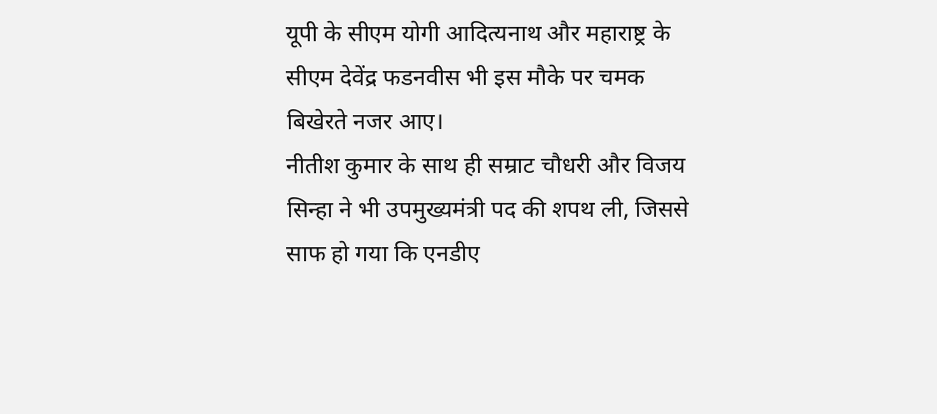यूपी के सीएम योगी आदित्यनाथ और महाराष्ट्र के सीएम देवेंद्र फडनवीस भी इस मौके पर चमक बिखेरते नजर आए।
नीतीश कुमार के साथ ही सम्राट चौधरी और विजय सिन्हा ने भी उपमुख्यमंत्री पद की शपथ ली, जिससे साफ हो गया कि एनडीए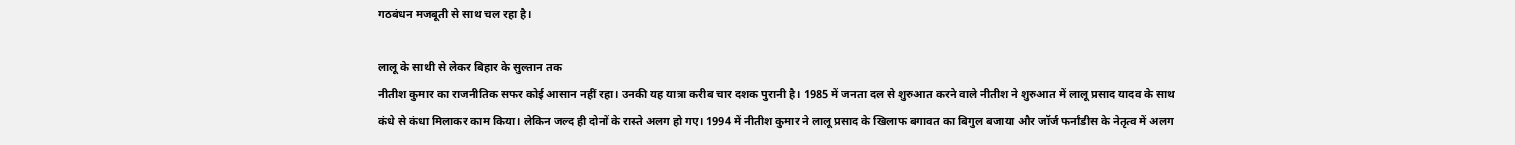गठबंधन मजबूती से साथ चल रहा है।

लालू के साथी से लेकर बिहार के सुल्तान तक
नीतीश कुमार का राजनीतिक सफर कोई आसान नहीं रहा। उनकी यह यात्रा करीब चार दशक पुरानी है। 1985 में जनता दल से शुरुआत करने वाले नीतीश ने शुरुआत में लालू प्रसाद यादव के साथ कंधे से कंधा मिलाकर काम किया। लेकिन जल्द ही दोनों के रास्ते अलग हो गए। 1994 में नीतीश कुमार ने लालू प्रसाद के खिलाफ बगावत का बिगुल बजाया और जॉर्ज फर्नांडीस के नेतृत्व में अलग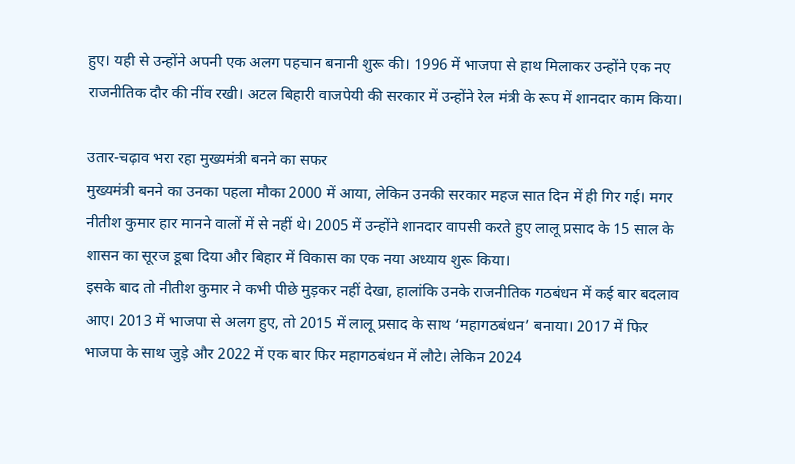हुए। यही से उन्होंने अपनी एक अलग पहचान बनानी शुरू की। 1996 में भाजपा से हाथ मिलाकर उन्होंने एक नए राजनीतिक दौर की नींव रखी। अटल बिहारी वाजपेयी की सरकार में उन्होंने रेल मंत्री के रूप में शानदार काम किया।

उतार-चढ़ाव भरा रहा मुख्यमंत्री बनने का सफर
मुख्यमंत्री बनने का उनका पहला मौका 2000 में आया, लेकिन उनकी सरकार महज सात दिन में ही गिर गई। मगर नीतीश कुमार हार मानने वालों में से नहीं थे। 2005 में उन्होंने शानदार वापसी करते हुए लालू प्रसाद के 15 साल के शासन का सूरज डूबा दिया और बिहार में विकास का एक नया अध्याय शुरू किया।
इसके बाद तो नीतीश कुमार ने कभी पीछे मुड़कर नहीं देखा, हालांकि उनके राजनीतिक गठबंधन में कई बार बदलाव आए। 2013 में भाजपा से अलग हुए, तो 2015 में लालू प्रसाद के साथ ‘महागठबंधन’ बनाया। 2017 में फिर भाजपा के साथ जुड़े और 2022 में एक बार फिर महागठबंधन में लौटे। लेकिन 2024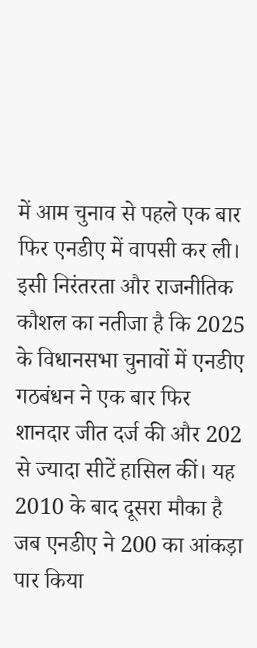में आम चुनाव से पहले एक बार फिर एनडीए में वापसी कर ली।
इसी निरंतरता और राजनीतिक कौशल का नतीजा है कि 2025 के विधानसभा चुनावों में एनडीए गठबंधन ने एक बार फिर शानदार जीत दर्ज की और 202 से ज्यादा सीटें हासिल कीं। यह 2010 के बाद दूसरा मौका है जब एनडीए ने 200 का आंकड़ा पार किया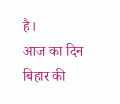है।
आज का दिन बिहार की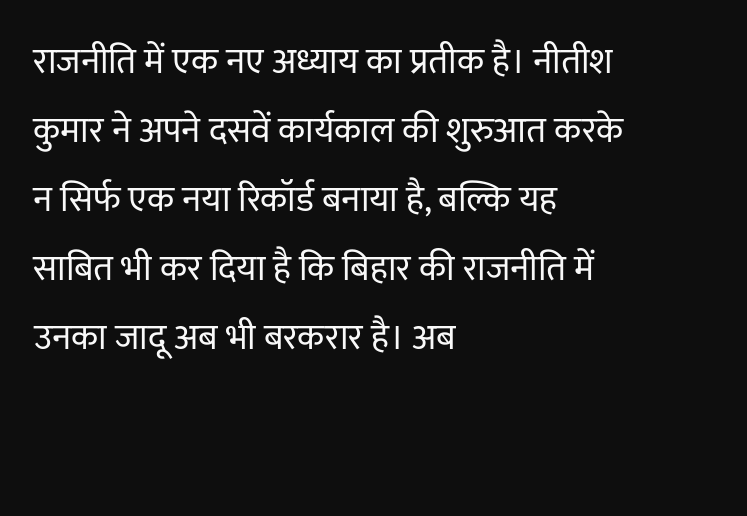राजनीति में एक नए अध्याय का प्रतीक है। नीतीश कुमार ने अपने दसवें कार्यकाल की शुरुआत करके न सिर्फ एक नया रिकॉर्ड बनाया है, बल्कि यह साबित भी कर दिया है कि बिहार की राजनीति में उनका जादू अब भी बरकरार है। अब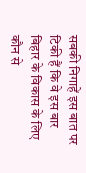सबकी निगाहें इस बात पर टिकी हैं कि वे इस बार बिहार के विकास के लिए कौन से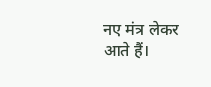नए मंत्र लेकर आते हैं।